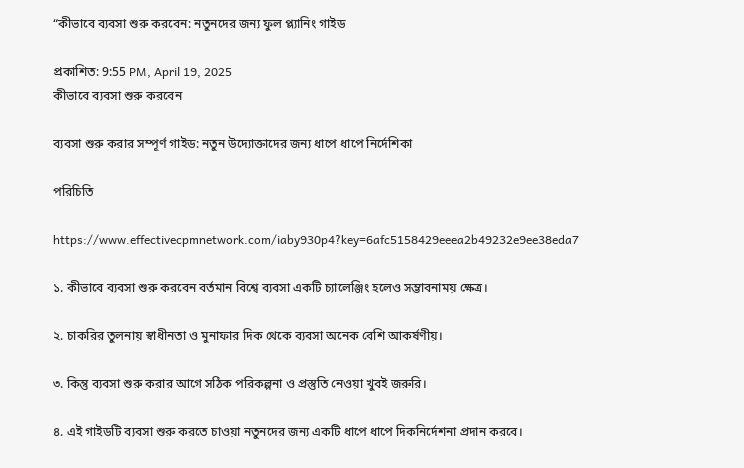“কীভাবে ব্যবসা শুরু করবেন: নতুনদের জন্য ফুল প্ল্যানিং গাইড

প্রকাশিত: 9:55 PM, April 19, 2025
কীভাবে ব্যবসা শুরু করবেন

ব্যবসা শুরু করার সম্পূর্ণ গাইড: নতুন উদ্যোক্তাদের জন্য ধাপে ধাপে নির্দেশিকা

পরিচিতি

https://www.effectivecpmnetwork.com/iaby930p4?key=6afc5158429eeea2b49232e9ee38eda7

১. কীভাবে ব্যবসা শুরু করবেন বর্তমান বিশ্বে ব্যবসা একটি চ্যালেঞ্জিং হলেও সম্ভাবনাময় ক্ষেত্র।

২. চাকরির তুলনায় স্বাধীনতা ও মুনাফার দিক থেকে ব্যবসা অনেক বেশি আকর্ষণীয়।

৩. কিন্তু ব্যবসা শুরু করার আগে সঠিক পরিকল্পনা ও প্রস্তুতি নেওয়া খুবই জরুরি।

৪. এই গাইডটি ব্যবসা শুরু করতে চাওয়া নতুনদের জন্য একটি ধাপে ধাপে দিকনির্দেশনা প্রদান করবে।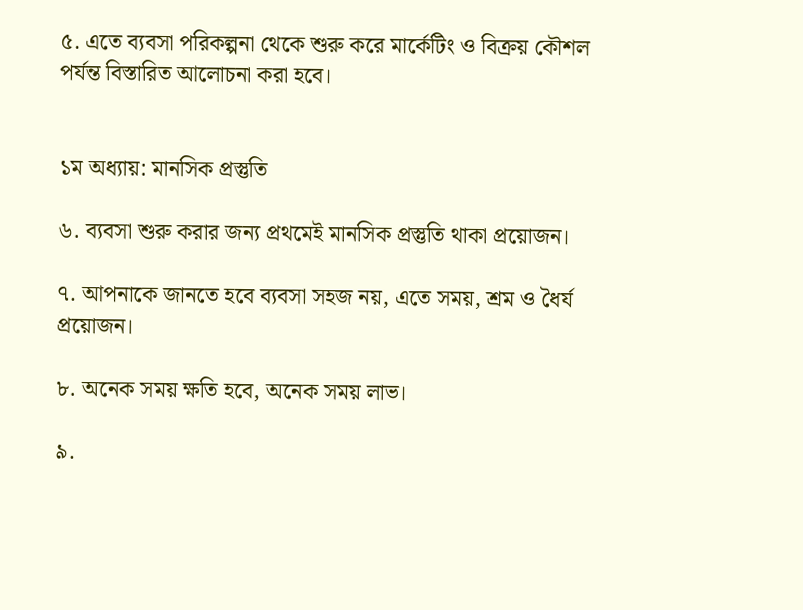৫. এতে ব্যবসা পরিকল্পনা থেকে শুরু করে মার্কেটিং ও বিক্রয় কৌশল পর্যন্ত বিস্তারিত আলোচনা করা হবে।


১ম অধ্যায়: মানসিক প্রস্তুতি

৬. ব্যবসা শুরু করার জন্য প্রথমেই মানসিক প্রস্তুতি থাকা প্রয়োজন।

৭. আপনাকে জানতে হবে ব্যবসা সহজ নয়, এতে সময়, শ্রম ও ধৈর্য প্রয়োজন।

৮. অনেক সময় ক্ষতি হবে, অনেক সময় লাভ।

৯.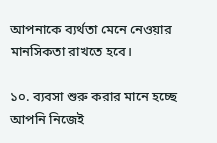আপনাকে ব্যর্থতা মেনে নেওয়ার মানসিকতা রাখতে হবে।

১০. ব্যবসা শুরু করার মানে হচ্ছে আপনি নিজেই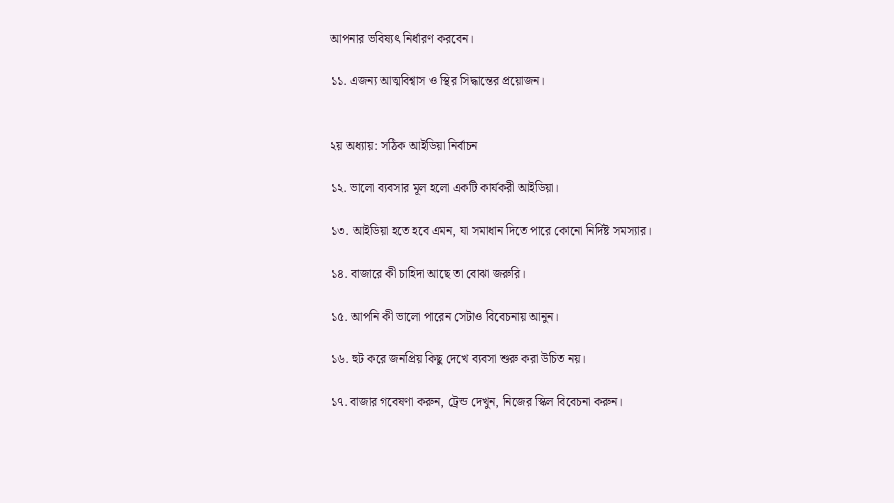আপনার ভবিষ্যৎ নির্ধারণ করবেন।

১১. এজন্য আত্মবিশ্বাস ও স্থির সিদ্ধান্তের প্রয়োজন।


২য় অধ্যায়: সঠিক আইডিয়া নির্বাচন

১২. ভালো ব্যবসার মূল হলো একটি কার্যকরী আইডিয়া।

১৩. আইডিয়া হতে হবে এমন, যা সমাধান দিতে পারে কোনো নির্দিষ্ট সমস্যার।

১৪. বাজারে কী চাহিদা আছে তা বোঝা জরুরি।

১৫. আপনি কী ভালো পারেন সেটাও বিবেচনায় আনুন।

১৬. হুট করে জনপ্রিয় কিছু দেখে ব্যবসা শুরু করা উচিত নয়।

১৭. বাজার গবেষণা করুন, ট্রেন্ড দেখুন, নিজের স্কিল বিবেচনা করুন।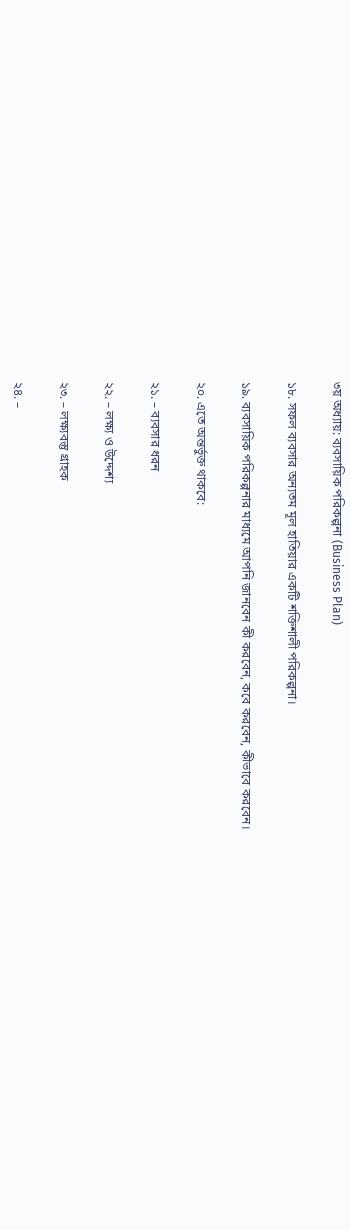৩য় অধ্যায়: ব্যবসায়িক পরিকল্পনা (Business Plan)

১৮. সফল ব্যবসার অন্যতম মূল হাতিয়ার একটি শক্তিশালী পরিকল্পনা।

১৯. ব্যবসায়িক পরিকল্পনার মাধ্যমে আপনি জানবেন কী করবেন, কবে করবেন, কীভাবে করবেন।

২০. এতে অন্তর্ভুক্ত থাকবে:

২১. – ব্যবসার ধরন

২২. – লক্ষ্য ও উদ্দেশ্য

২৩. – লক্ষ্যবস্তু গ্রাহক

২৪. –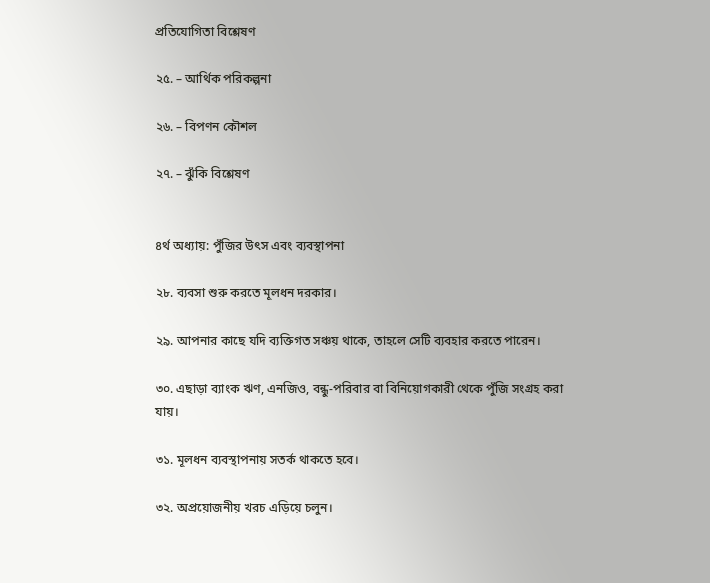প্রতিযোগিতা বিশ্লেষণ

২৫. – আর্থিক পরিকল্পনা

২৬. – বিপণন কৌশল

২৭. – ঝুঁকি বিশ্লেষণ


৪র্থ অধ্যায়: পুঁজির উৎস এবং ব্যবস্থাপনা

২৮. ব্যবসা শুরু করতে মূলধন দরকার।

২৯. আপনার কাছে যদি ব্যক্তিগত সঞ্চয় থাকে, তাহলে সেটি ব্যবহার করতে পারেন।

৩০. এছাড়া ব্যাংক ঋণ, এনজিও, বন্ধু-পরিবার বা বিনিয়োগকারী থেকে পুঁজি সংগ্রহ করা যায়।

৩১. মূলধন ব্যবস্থাপনায় সতর্ক থাকতে হবে।

৩২. অপ্রয়োজনীয় খরচ এড়িয়ে চলুন।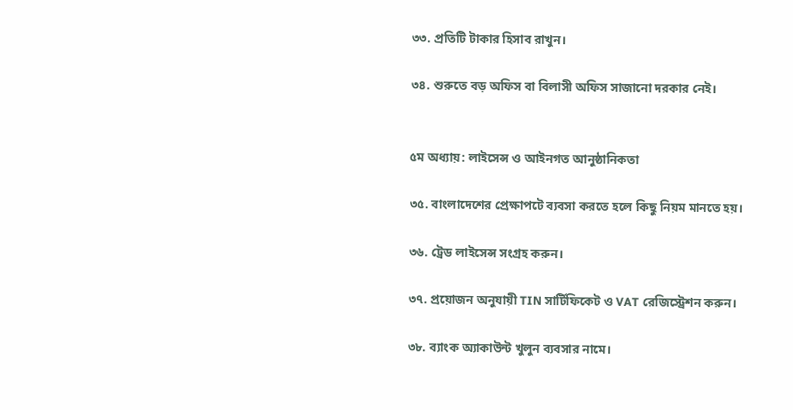৩৩. প্রতিটি টাকার হিসাব রাখুন।

৩৪. শুরুতে বড় অফিস বা বিলাসী অফিস সাজানো দরকার নেই।


৫ম অধ্যায়: লাইসেন্স ও আইনগত আনুষ্ঠানিকতা

৩৫. বাংলাদেশের প্রেক্ষাপটে ব্যবসা করতে হলে কিছু নিয়ম মানতে হয়।

৩৬. ট্রেড লাইসেন্স সংগ্রহ করুন।

৩৭. প্রয়োজন অনুযায়ী TIN সার্টিফিকেট ও VAT রেজিস্ট্রেশন করুন।

৩৮. ব্যাংক অ্যাকাউন্ট খুলুন ব্যবসার নামে।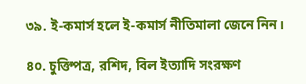৩৯. ই-কমার্স হলে ই-কমার্স নীতিমালা জেনে নিন।

৪০. চুক্তিপত্র, রশিদ, বিল ইত্যাদি সংরক্ষণ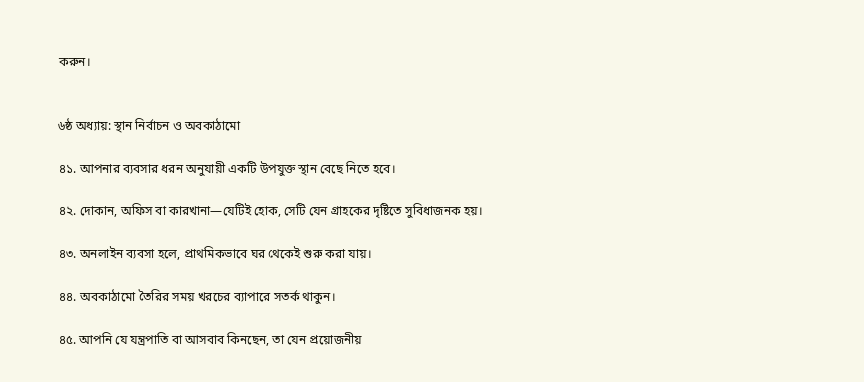করুন।


৬ষ্ঠ অধ্যায়: স্থান নির্বাচন ও অবকাঠামো

৪১. আপনার ব্যবসার ধরন অনুযায়ী একটি উপযুক্ত স্থান বেছে নিতে হবে।

৪২. দোকান, অফিস বা কারখানা—যেটিই হোক, সেটি যেন গ্রাহকের দৃষ্টিতে সুবিধাজনক হয়।

৪৩. অনলাইন ব্যবসা হলে, প্রাথমিকভাবে ঘর থেকেই শুরু করা যায়।

৪৪. অবকাঠামো তৈরির সময় খরচের ব্যাপারে সতর্ক থাকুন।

৪৫. আপনি যে যন্ত্রপাতি বা আসবাব কিনছেন, তা যেন প্রয়োজনীয়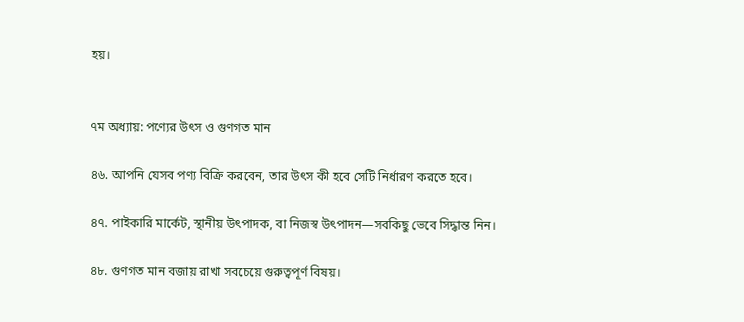হয়।


৭ম অধ্যায়: পণ্যের উৎস ও গুণগত মান

৪৬. আপনি যেসব পণ্য বিক্রি করবেন, তার উৎস কী হবে সেটি নির্ধারণ করতে হবে।

৪৭. পাইকারি মার্কেট, স্থানীয় উৎপাদক, বা নিজস্ব উৎপাদন—সবকিছু ভেবে সিদ্ধান্ত নিন।

৪৮. গুণগত মান বজায় রাখা সবচেয়ে গুরুত্বপূর্ণ বিষয়।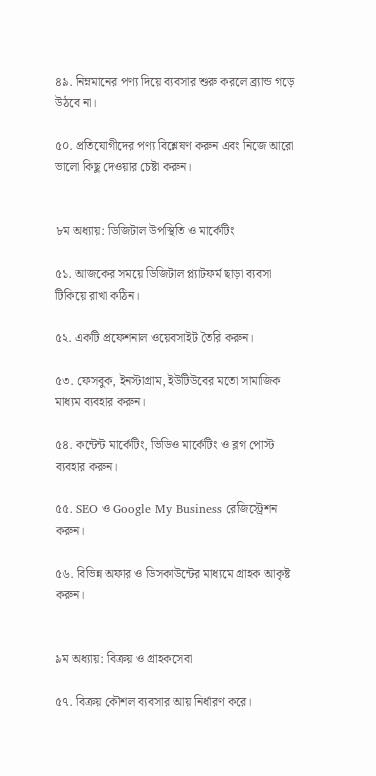৪৯. নিম্নমানের পণ্য দিয়ে ব্যবসার শুরু করলে ব্র্যান্ড গড়ে উঠবে না।

৫০. প্রতিযোগীদের পণ্য বিশ্লেষণ করুন এবং নিজে আরো ভালো কিছু দেওয়ার চেষ্টা করুন।


৮ম অধ্যায়: ডিজিটাল উপস্থিতি ও মার্কেটিং

৫১. আজকের সময়ে ডিজিটাল প্ল্যাটফর্ম ছাড়া ব্যবসা টিকিয়ে রাখা কঠিন।

৫২. একটি প্রফেশনাল ওয়েবসাইট তৈরি করুন।

৫৩. ফেসবুক, ইনস্টাগ্রাম, ইউটিউবের মতো সামাজিক মাধ্যম ব্যবহার করুন।

৫৪. কন্টেন্ট মার্কেটিং, ভিডিও মার্কেটিং ও ব্লগ পোস্ট ব্যবহার করুন।

৫৫. SEO ও Google My Business রেজিস্ট্রেশন করুন।

৫৬. বিভিন্ন অফার ও ডিসকাউন্টের মাধ্যমে গ্রাহক আকৃষ্ট করুন।


৯ম অধ্যায়: বিক্রয় ও গ্রাহকসেবা

৫৭. বিক্রয় কৌশল ব্যবসার আয় নির্ধারণ করে।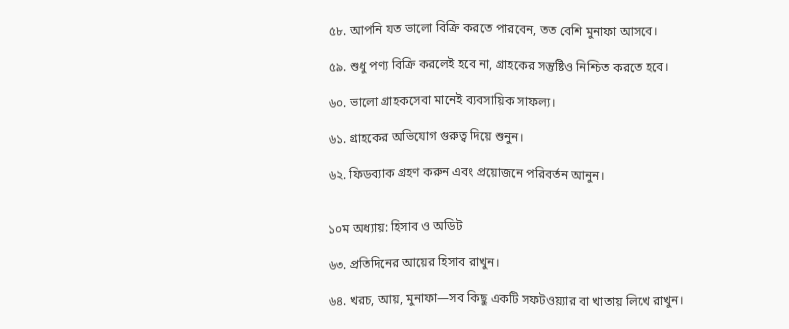৫৮. আপনি যত ভালো বিক্রি করতে পারবেন, তত বেশি মুনাফা আসবে।

৫৯. শুধু পণ্য বিক্রি করলেই হবে না, গ্রাহকের সন্তুষ্টিও নিশ্চিত করতে হবে।

৬০. ভালো গ্রাহকসেবা মানেই ব্যবসায়িক সাফল্য।

৬১. গ্রাহকের অভিযোগ গুরুত্ব দিয়ে শুনুন।

৬২. ফিডব্যাক গ্রহণ করুন এবং প্রয়োজনে পরিবর্তন আনুন।


১০ম অধ্যায়: হিসাব ও অডিট

৬৩. প্রতিদিনের আয়ের হিসাব রাখুন।

৬৪. খরচ, আয়, মুনাফা—সব কিছু একটি সফটওয়্যার বা খাতায় লিখে রাখুন।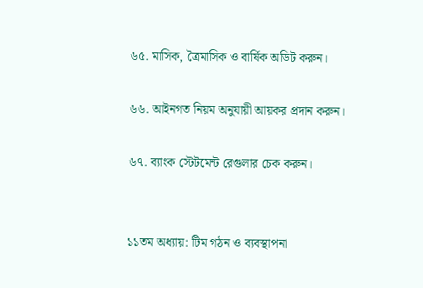৬৫. মাসিক, ত্রৈমাসিক ও বার্ষিক অডিট করুন।

৬৬. আইনগত নিয়ম অনুযায়ী আয়কর প্রদান করুন।

৬৭. ব্যাংক স্টেটমেন্ট রেগুলার চেক করুন।


১১তম অধ্যায়: টিম গঠন ও ব্যবস্থাপনা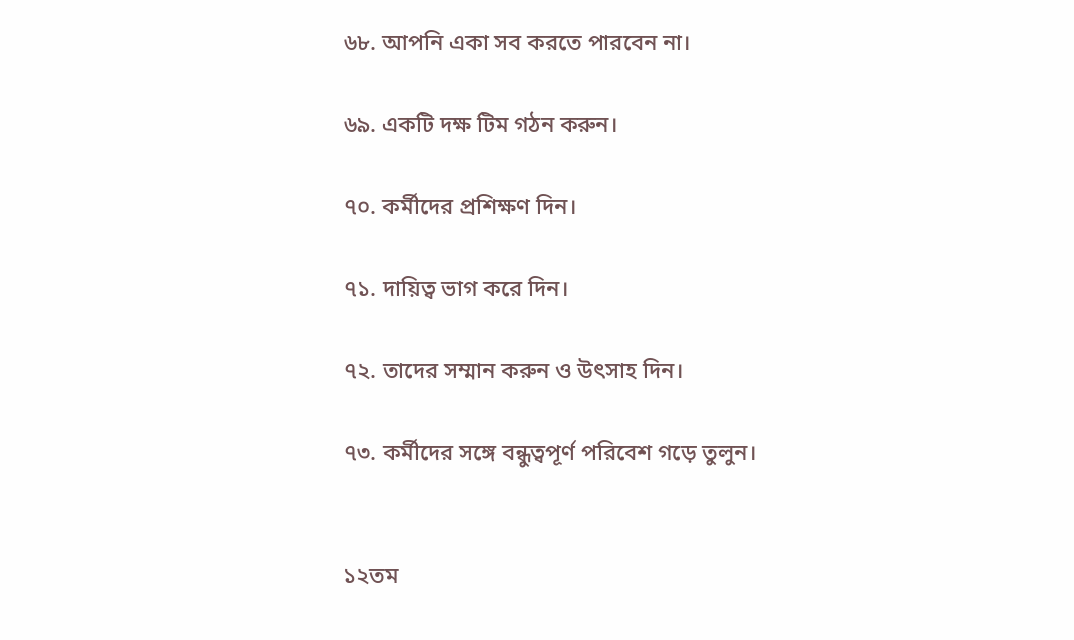৬৮. আপনি একা সব করতে পারবেন না।

৬৯. একটি দক্ষ টিম গঠন করুন।

৭০. কর্মীদের প্রশিক্ষণ দিন।

৭১. দায়িত্ব ভাগ করে দিন।

৭২. তাদের সম্মান করুন ও উৎসাহ দিন।

৭৩. কর্মীদের সঙ্গে বন্ধুত্বপূর্ণ পরিবেশ গড়ে তুলুন।


১২তম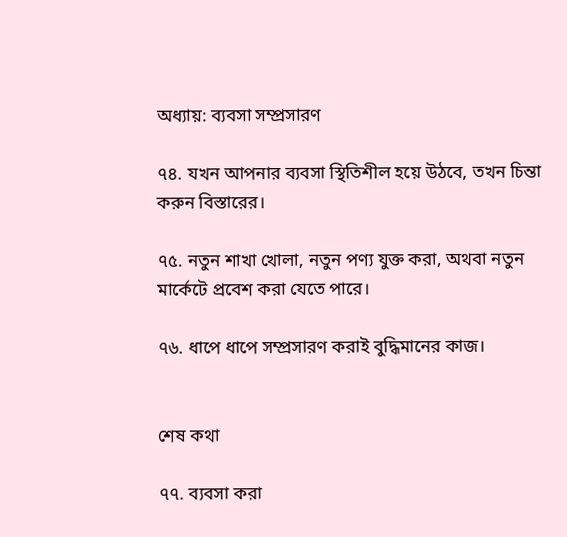অধ্যায়: ব্যবসা সম্প্রসারণ

৭৪. যখন আপনার ব্যবসা স্থিতিশীল হয়ে উঠবে, তখন চিন্তা করুন বিস্তারের।

৭৫. নতুন শাখা খোলা, নতুন পণ্য যুক্ত করা, অথবা নতুন মার্কেটে প্রবেশ করা যেতে পারে।

৭৬. ধাপে ধাপে সম্প্রসারণ করাই বুদ্ধিমানের কাজ।


শেষ কথা

৭৭. ব্যবসা করা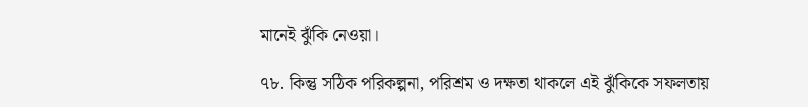মানেই ঝুঁকি নেওয়া।

৭৮. কিন্তু সঠিক পরিকল্পনা, পরিশ্রম ও দক্ষতা থাকলে এই ঝুঁকিকে সফলতায়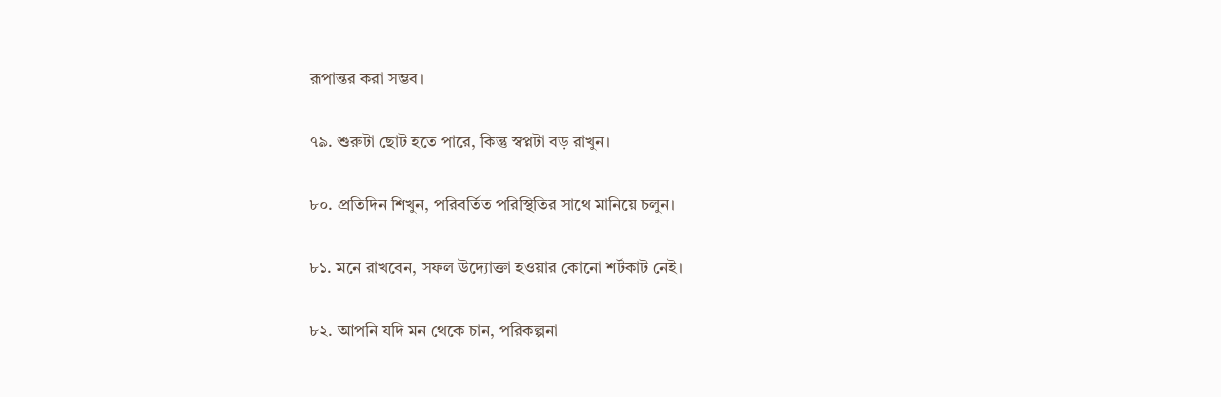রূপান্তর করা সম্ভব।

৭৯. শুরুটা ছোট হতে পারে, কিন্তু স্বপ্নটা বড় রাখুন।

৮০. প্রতিদিন শিখুন, পরিবর্তিত পরিস্থিতির সাথে মানিয়ে চলুন।

৮১. মনে রাখবেন, সফল উদ্যোক্তা হওয়ার কোনো শর্টকাট নেই।

৮২. আপনি যদি মন থেকে চান, পরিকল্পনা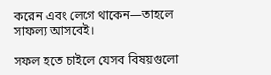করেন এবং লেগে থাকেন—তাহলে সাফল্য আসবেই।

সফল হতে চাইলে যেসব বিষয়গুলো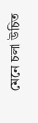মেনে চলা উচিত